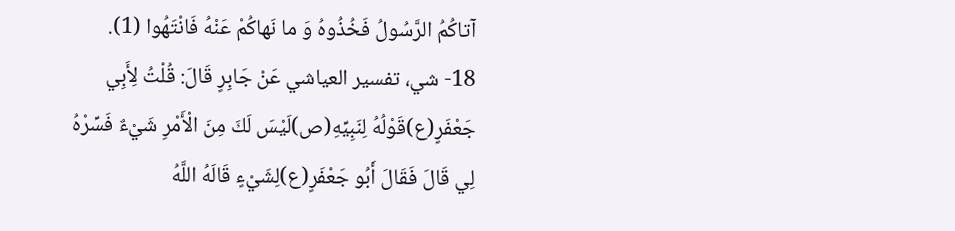آتاكُمُ الرَّسُولُ فَخُذُوهُ وَ ما نَهاكُمْ عَنْهُ فَانْتَهُوا (1).
18- شي، تفسير العياشي عَنْ جَابِرٍ قَالَ: قُلْتُ لِأَبِي جَعْفَرٍ(ع)قَوْلُهُ لِنَبِيِّهِ(ص)لَيْسَ لَكَ مِنَ الْأَمْرِ شَيْءٌ فَسِّرْهُ لِي قَالَ فَقَالَ أَبُو جَعْفَرٍ(ع)لِشَيْءٍ قَالَهُ اللَّهُ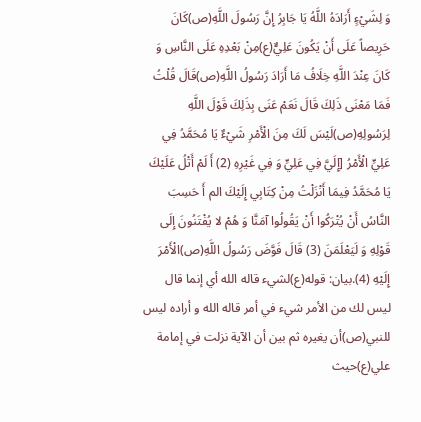وَ لِشَيْءٍ أَرَادَهُ اللَّهُ يَا جَابِرُ إِنَّ رَسُولَ اللَّهِ(ص)كَانَ حَرِيصاً عَلَى أَنْ يَكُونَ عَلِيٌّ(ع)مِنْ بَعْدِهِ عَلَى النَّاسِ وَ كَانَ عِنْدَ اللَّهِ خِلَافُ مَا أَرَادَ رَسُولُ اللَّهِ(ص)قَالَ قُلْتُ فَمَا مَعْنَى ذَلِكَ قَالَ نَعَمْ عَنَى بِذَلِكَ قَوْلَ اللَّهِ لِرَسُولِهِ(ص)لَيْسَ لَكَ مِنَ الْأَمْرِ شَيْءٌ يَا مُحَمَّدُ فِي عَلِيٍّ الْأَمْرُ [إِلَيَّ فِي عَلِيٍّ وَ فِي غَيْرِهِ (2) أَ لَمْ أَتْلُ عَلَيْكَ يَا مُحَمَّدُ فِيمَا أَنْزَلْتُ مِنْ كِتَابِي إِلَيْكَ الم أَ حَسِبَ النَّاسُ أَنْ يُتْرَكُوا أَنْ يَقُولُوا آمَنَّا وَ هُمْ لا يُفْتَنُونَ إِلَى قَوْلِهِ وَ لَيَعْلَمَنَ (3) قَالَ فَوَّضَ رَسُولُ اللَّهِ(ص)الْأَمْرَ إِلَيْهِ (4).بيان: قوله(ع)لشيء قاله الله أي إنما قال ليس لك من الأمر شيء في أمر قاله الله و أراده ليس للنبي(ص)أن يغيره ثم بين أن الآية نزلت في إمامة علي(ع)حيث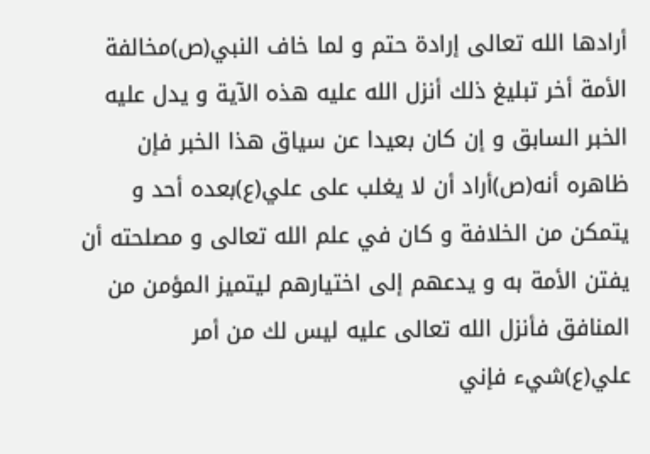أرادها الله تعالى إرادة حتم و لما خاف النبي(ص)مخالفة الأمة أخر تبليغ ذلك أنزل الله عليه هذه الآية و يدل عليه الخبر السابق و إن كان بعيدا عن سياق هذا الخبر فإن ظاهره أنه(ص)أراد أن لا يغلب على علي(ع)بعده أحد و يتمكن من الخلافة و كان في علم الله تعالى و مصلحته أن يفتن الأمة به و يدعهم إلى اختيارهم ليتميز المؤمن من المنافق فأنزل الله تعالى عليه ليس لك من أمر علي(ع)شيء فإني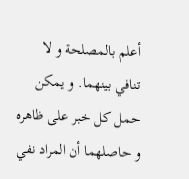أعلم بالمصلحة و لا تنافي بينهما. و يمكن حمل كل خبر على ظاهره و حاصلهما أن المراد نفي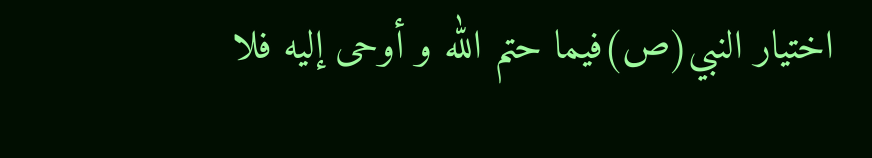اختيار النبي(ص)فيما حتم الله و أوحى إليه فلا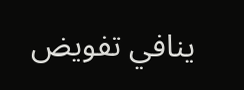ينافي تفويض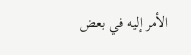الأمر إليه في بعض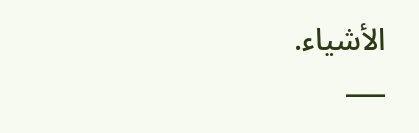الأشياء.
___